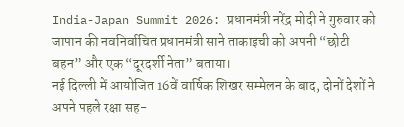India-Japan Summit 2026: प्रधानमंत्री नरेंद्र मोदी ने गुरुवार को जापान की नवनिर्वाचित प्रधानमंत्री साने ताकाइची को अपनी “छोटी बहन” और एक “दूरदर्शी नेता” बताया।
नई दिल्ली में आयोजित 16वें वार्षिक शिखर सम्मेलन के बाद, दोनों देशों ने अपने पहले रक्षा सह-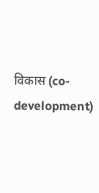विकास (co-development)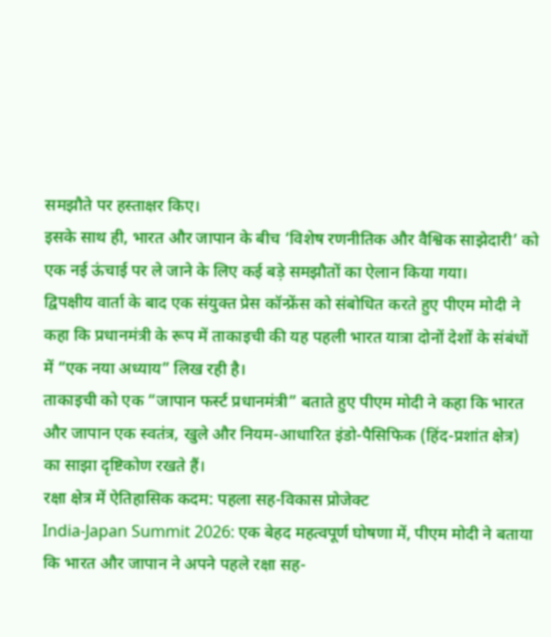समझौते पर हस्ताक्षर किए।
इसके साथ ही, भारत और जापान के बीच ‘विशेष रणनीतिक और वैश्विक साझेदारी’ को एक नई ऊंचाई पर ले जाने के लिए कई बड़े समझौतों का ऐलान किया गया।
द्विपक्षीय वार्ता के बाद एक संयुक्त प्रेस कॉन्फ्रेंस को संबोधित करते हुए पीएम मोदी ने कहा कि प्रधानमंत्री के रूप में ताकाइची की यह पहली भारत यात्रा दोनों देशों के संबंधों में “एक नया अध्याय” लिख रही है।
ताकाइची को एक “जापान फर्स्ट प्रधानमंत्री” बताते हुए पीएम मोदी ने कहा कि भारत और जापान एक स्वतंत्र, खुले और नियम-आधारित इंडो-पैसिफिक (हिंद-प्रशांत क्षेत्र) का साझा दृष्टिकोण रखते हैं।
रक्षा क्षेत्र में ऐतिहासिक कदम: पहला सह-विकास प्रोजेक्ट
India-Japan Summit 2026: एक बेहद महत्वपूर्ण घोषणा में, पीएम मोदी ने बताया कि भारत और जापान ने अपने पहले रक्षा सह-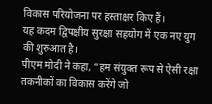विकास परियोजना पर हस्ताक्षर किए हैं।
यह कदम द्विपक्षीय सुरक्षा सहयोग में एक नए युग की शुरुआत है।
पीएम मोदी ने कहा, “हम संयुक्त रूप से ऐसी रक्षा तकनीकों का विकास करेंगे जो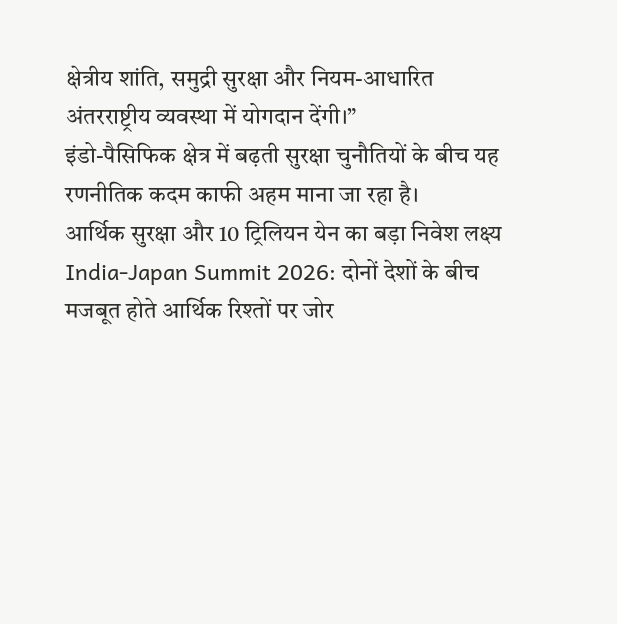क्षेत्रीय शांति, समुद्री सुरक्षा और नियम-आधारित अंतरराष्ट्रीय व्यवस्था में योगदान देंगी।”
इंडो-पैसिफिक क्षेत्र में बढ़ती सुरक्षा चुनौतियों के बीच यह रणनीतिक कदम काफी अहम माना जा रहा है।
आर्थिक सुरक्षा और 10 ट्रिलियन येन का बड़ा निवेश लक्ष्य
India-Japan Summit 2026: दोनों देशों के बीच मजबूत होते आर्थिक रिश्तों पर जोर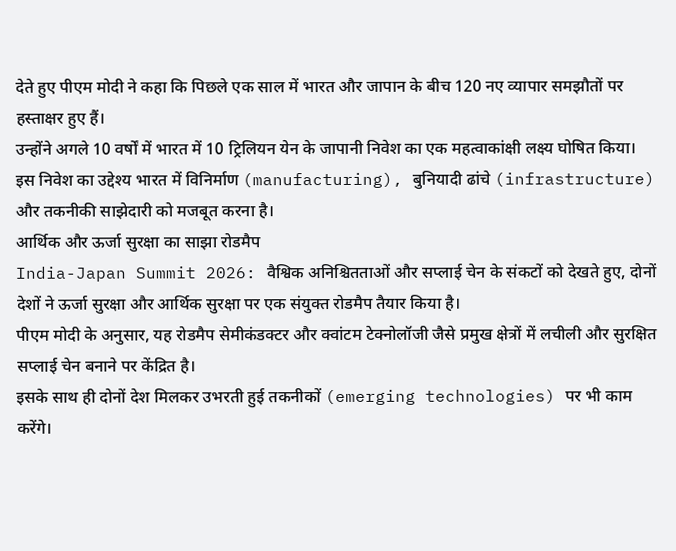देते हुए पीएम मोदी ने कहा कि पिछले एक साल में भारत और जापान के बीच 120 नए व्यापार समझौतों पर हस्ताक्षर हुए हैं।
उन्होंने अगले 10 वर्षों में भारत में 10 ट्रिलियन येन के जापानी निवेश का एक महत्वाकांक्षी लक्ष्य घोषित किया।
इस निवेश का उद्देश्य भारत में विनिर्माण (manufacturing), बुनियादी ढांचे (infrastructure) और तकनीकी साझेदारी को मजबूत करना है।
आर्थिक और ऊर्जा सुरक्षा का साझा रोडमैप
India-Japan Summit 2026: वैश्विक अनिश्चितताओं और सप्लाई चेन के संकटों को देखते हुए, दोनों देशों ने ऊर्जा सुरक्षा और आर्थिक सुरक्षा पर एक संयुक्त रोडमैप तैयार किया है।
पीएम मोदी के अनुसार, यह रोडमैप सेमीकंडक्टर और क्वांटम टेक्नोलॉजी जैसे प्रमुख क्षेत्रों में लचीली और सुरक्षित सप्लाई चेन बनाने पर केंद्रित है।
इसके साथ ही दोनों देश मिलकर उभरती हुई तकनीकों (emerging technologies) पर भी काम करेंगे।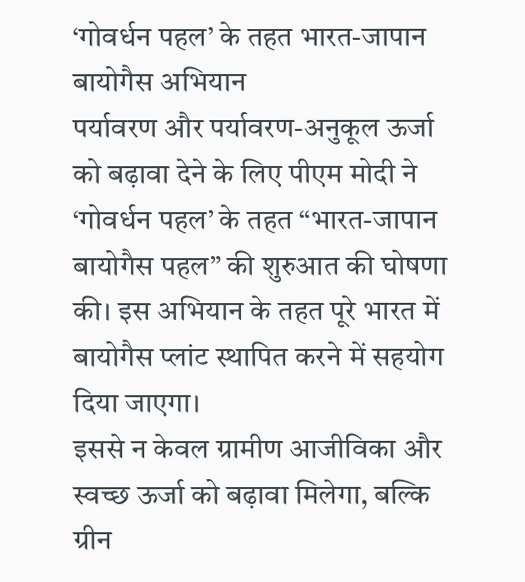‘गोवर्धन पहल’ के तहत भारत-जापान बायोगैस अभियान
पर्यावरण और पर्यावरण-अनुकूल ऊर्जा को बढ़ावा देने के लिए पीएम मोदी ने ‘गोवर्धन पहल’ के तहत “भारत-जापान बायोगैस पहल” की शुरुआत की घोषणा की। इस अभियान के तहत पूरे भारत में बायोगैस प्लांट स्थापित करने में सहयोग दिया जाएगा।
इससे न केवल ग्रामीण आजीविका और स्वच्छ ऊर्जा को बढ़ावा मिलेगा, बल्कि ग्रीन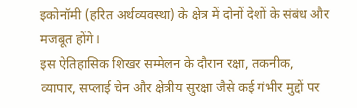इकोनॉमी (हरित अर्थव्यवस्था) के क्षेत्र में दोनों देशों के संबंध और मजबूत होंगे।
इस ऐतिहासिक शिखर सम्मेलन के दौरान रक्षा, तकनीक, व्यापार, सप्लाई चेन और क्षेत्रीय सुरक्षा जैसे कई गंभीर मुद्दों पर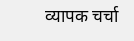व्यापक चर्चा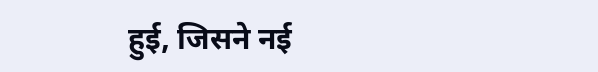हुई, जिसने नई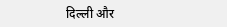दिल्ली और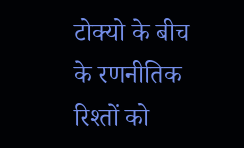टोक्यो के बीच के रणनीतिक रिश्तों को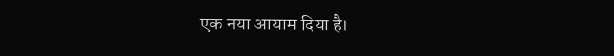एक नया आयाम दिया है।